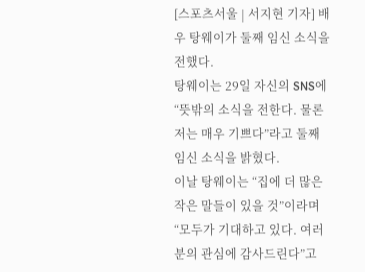[스포츠서울 | 서지현 기자] 배우 탕웨이가 둘째 임신 소식을 전했다.
탕웨이는 29일 자신의 SNS에 “뜻밖의 소식을 전한다. 물론 저는 매우 기쁘다”라고 둘째 임신 소식을 밝혔다.
이날 탕웨이는 “집에 더 많은 작은 말들이 있을 것”이라며 “모두가 기대하고 있다. 여러분의 관심에 감사드린다”고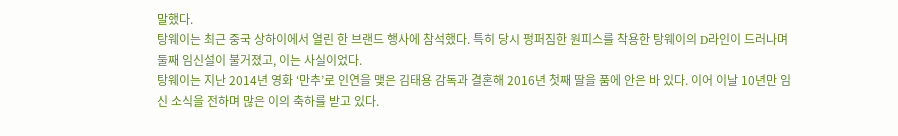말했다.
탕웨이는 최근 중국 상하이에서 열린 한 브랜드 행사에 참석했다. 특히 당시 펑퍼짐한 원피스를 착용한 탕웨이의 D라인이 드러나며 둘째 임신설이 불거졌고, 이는 사실이었다.
탕웨이는 지난 2014년 영화 ‘만추’로 인연을 맺은 김태용 감독과 결혼해 2016년 첫째 딸을 품에 안은 바 있다. 이어 이날 10년만 임신 소식을 전하며 많은 이의 축하를 받고 있다.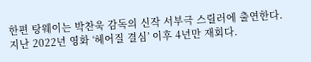한편 탕웨이는 박찬욱 감독의 신작 서부극 스릴러에 출연한다. 지난 2022년 영화 ‘헤어질 결심’ 이후 4년만 재회다.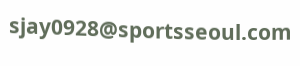sjay0928@sportsseoul.com